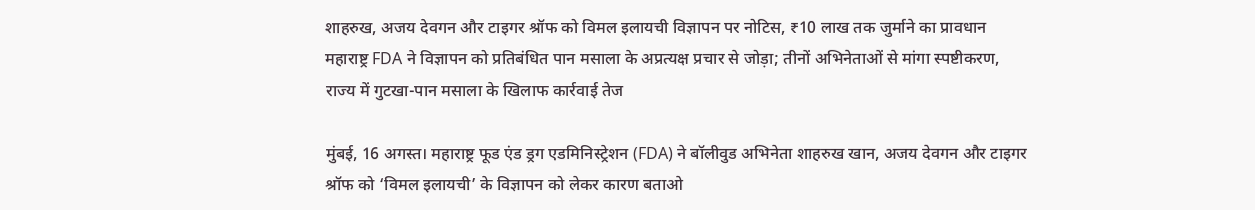शाहरुख, अजय देवगन और टाइगर श्रॉफ को विमल इलायची विज्ञापन पर नोटिस, ₹10 लाख तक जुर्माने का प्रावधान
महाराष्ट्र FDA ने विज्ञापन को प्रतिबंधित पान मसाला के अप्रत्यक्ष प्रचार से जोड़ा; तीनों अभिनेताओं से मांगा स्पष्टीकरण, राज्य में गुटखा-पान मसाला के खिलाफ कार्रवाई तेज

मुंबई, 16 अगस्त। महाराष्ट्र फूड एंड ड्रग एडमिनिस्ट्रेशन (FDA) ने बॉलीवुड अभिनेता शाहरुख खान, अजय देवगन और टाइगर श्रॉफ को ‘विमल इलायची’ के विज्ञापन को लेकर कारण बताओ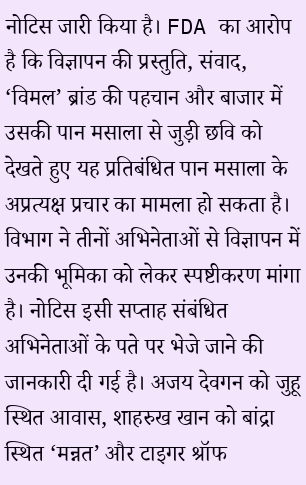नोटिस जारी किया है। FDA का आरोप है कि विज्ञापन की प्रस्तुति, संवाद, ‘विमल’ ब्रांड की पहचान और बाजार में उसकी पान मसाला से जुड़ी छवि को देखते हुए यह प्रतिबंधित पान मसाला के अप्रत्यक्ष प्रचार का मामला हो सकता है। विभाग ने तीनों अभिनेताओं से विज्ञापन में उनकी भूमिका को लेकर स्पष्टीकरण मांगा है। नोटिस इसी सप्ताह संबंधित अभिनेताओं के पते पर भेजे जाने की जानकारी दी गई है। अजय देवगन को जुहू स्थित आवास, शाहरुख खान को बांद्रा स्थित ‘मन्नत’ और टाइगर श्रॉफ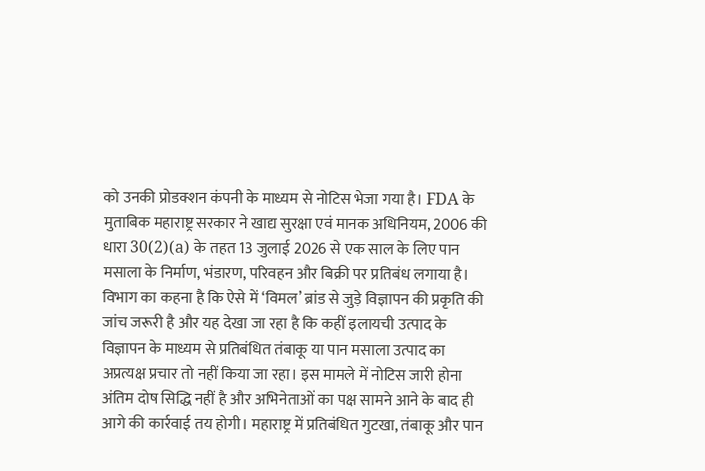को उनकी प्रोडक्शन कंपनी के माध्यम से नोटिस भेजा गया है। FDA के मुताबिक महाराष्ट्र सरकार ने खाद्य सुरक्षा एवं मानक अधिनियम, 2006 की धारा 30(2)(a) के तहत 13 जुलाई 2026 से एक साल के लिए पान मसाला के निर्माण, भंडारण, परिवहन और बिक्री पर प्रतिबंध लगाया है। विभाग का कहना है कि ऐसे में ‘विमल’ ब्रांड से जुड़े विज्ञापन की प्रकृति की जांच जरूरी है और यह देखा जा रहा है कि कहीं इलायची उत्पाद के विज्ञापन के माध्यम से प्रतिबंधित तंबाकू या पान मसाला उत्पाद का अप्रत्यक्ष प्रचार तो नहीं किया जा रहा। इस मामले में नोटिस जारी होना अंतिम दोष सिद्धि नहीं है और अभिनेताओं का पक्ष सामने आने के बाद ही आगे की कार्रवाई तय होगी। महाराष्ट्र में प्रतिबंधित गुटखा, तंबाकू और पान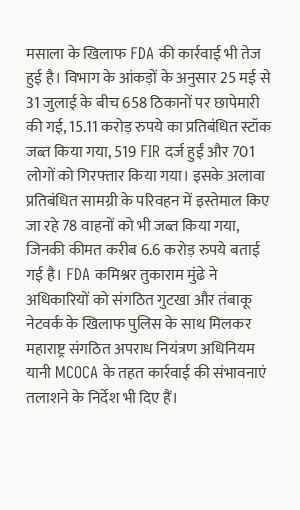मसाला के खिलाफ FDA की कार्रवाई भी तेज हुई है। विभाग के आंकड़ों के अनुसार 25 मई से 31 जुलाई के बीच 658 ठिकानों पर छापेमारी की गई, 15.11 करोड़ रुपये का प्रतिबंधित स्टॉक जब्त किया गया, 519 FIR दर्ज हुईं और 701 लोगों को गिरफ्तार किया गया। इसके अलावा प्रतिबंधित सामग्री के परिवहन में इस्तेमाल किए जा रहे 78 वाहनों को भी जब्त किया गया, जिनकी कीमत करीब 6.6 करोड़ रुपये बताई गई है। FDA कमिश्नर तुकाराम मुंढे ने अधिकारियों को संगठित गुटखा और तंबाकू नेटवर्क के खिलाफ पुलिस के साथ मिलकर महाराष्ट्र संगठित अपराध नियंत्रण अधिनियम यानी MCOCA के तहत कार्रवाई की संभावनाएं तलाशने के निर्देश भी दिए हैं।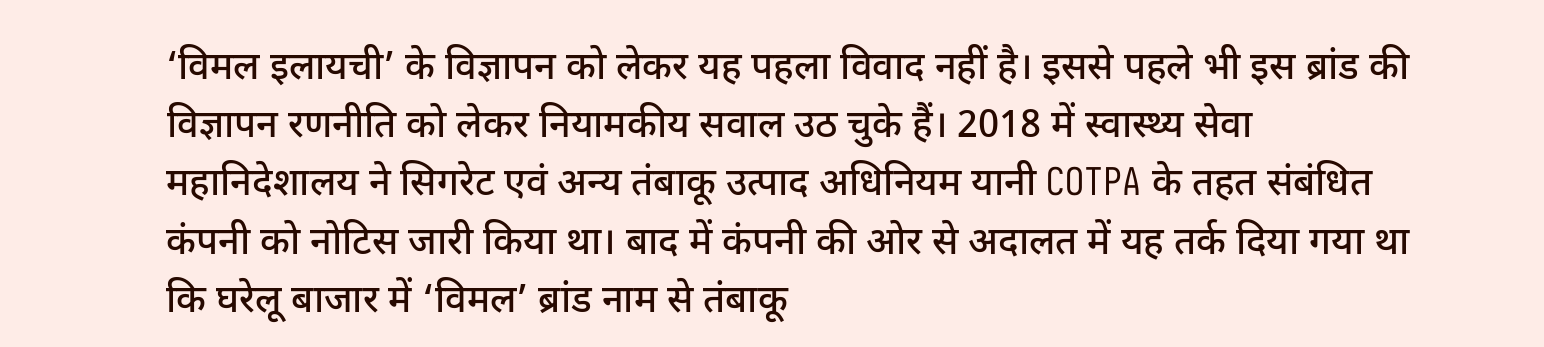‘विमल इलायची’ के विज्ञापन को लेकर यह पहला विवाद नहीं है। इससे पहले भी इस ब्रांड की विज्ञापन रणनीति को लेकर नियामकीय सवाल उठ चुके हैं। 2018 में स्वास्थ्य सेवा महानिदेशालय ने सिगरेट एवं अन्य तंबाकू उत्पाद अधिनियम यानी COTPA के तहत संबंधित कंपनी को नोटिस जारी किया था। बाद में कंपनी की ओर से अदालत में यह तर्क दिया गया था कि घरेलू बाजार में ‘विमल’ ब्रांड नाम से तंबाकू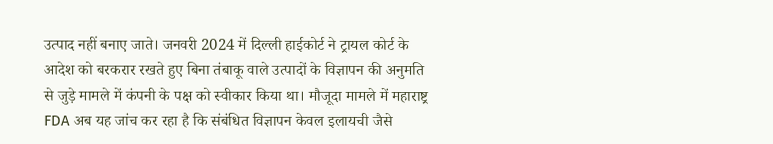उत्पाद नहीं बनाए जाते। जनवरी 2024 में दिल्ली हाईकोर्ट ने ट्रायल कोर्ट के आदेश को बरकरार रखते हुए बिना तंबाकू वाले उत्पादों के विज्ञापन की अनुमति से जुड़े मामले में कंपनी के पक्ष को स्वीकार किया था। मौजूदा मामले में महाराष्ट्र FDA अब यह जांच कर रहा है कि संबंधित विज्ञापन केवल इलायची जैसे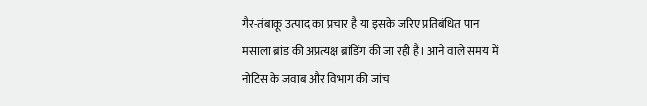गैर-तंबाकू उत्पाद का प्रचार है या इसके जरिए प्रतिबंधित पान मसाला ब्रांड की अप्रत्यक्ष ब्रांडिंग की जा रही है। आने वाले समय में नोटिस के जवाब और विभाग की जांच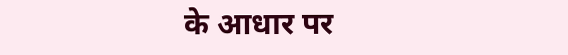के आधार पर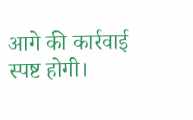आगे की कार्रवाई स्पष्ट होगी।